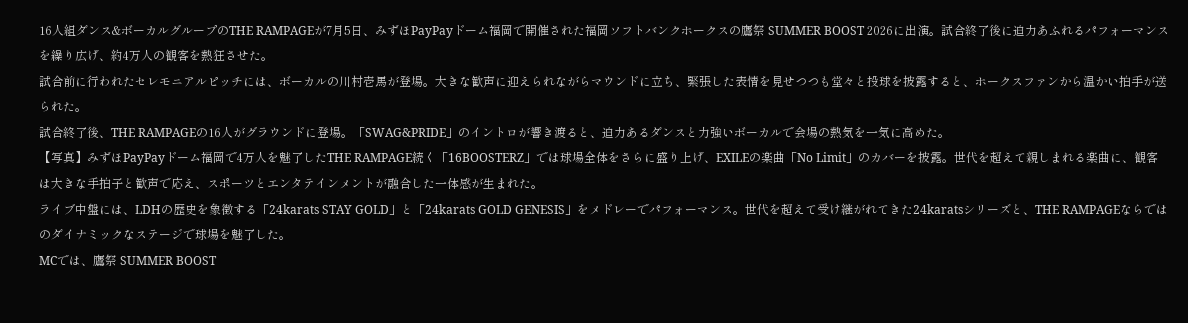16人組ダンス&ボーカルグループのTHE RAMPAGEが7月5日、みずほPayPayドーム福岡で開催された福岡ソフトバンクホークスの鷹祭 SUMMER BOOST 2026に出演。試合終了後に迫力あふれるパフォーマンスを繰り広げ、約4万人の観客を熱狂させた。
試合前に行われたセレモニアルピッチには、ボーカルの川村壱馬が登場。大きな歓声に迎えられながらマウンドに立ち、緊張した表情を見せつつも堂々と投球を披露すると、ホークスファンから温かい拍手が送られた。
試合終了後、THE RAMPAGEの16人がグラウンドに登場。「SWAG&PRIDE」のイントロが響き渡ると、迫力あるダンスと力強いボーカルで会場の熱気を一気に高めた。
【写真】みずほPayPayドーム福岡で4万人を魅了したTHE RAMPAGE続く「16BOOSTERZ」では球場全体をさらに盛り上げ、EXILEの楽曲「No Limit」のカバーを披露。世代を超えて親しまれる楽曲に、観客は大きな手拍子と歓声で応え、スポーツとエンタテインメントが融合した一体感が生まれた。
ライブ中盤には、LDHの歴史を象徴する「24karats STAY GOLD」と「24karats GOLD GENESIS」をメドレーでパフォーマンス。世代を超えて受け継がれてきた24karatsシリーズと、THE RAMPAGEならではのダイナミックなステージで球場を魅了した。
MCでは、鷹祭 SUMMER BOOST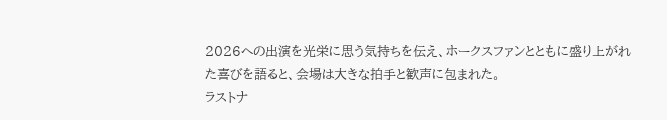2026への出演を光栄に思う気持ちを伝え、ホークスファンとともに盛り上がれた喜びを語ると、会場は大きな拍手と歓声に包まれた。
ラストナ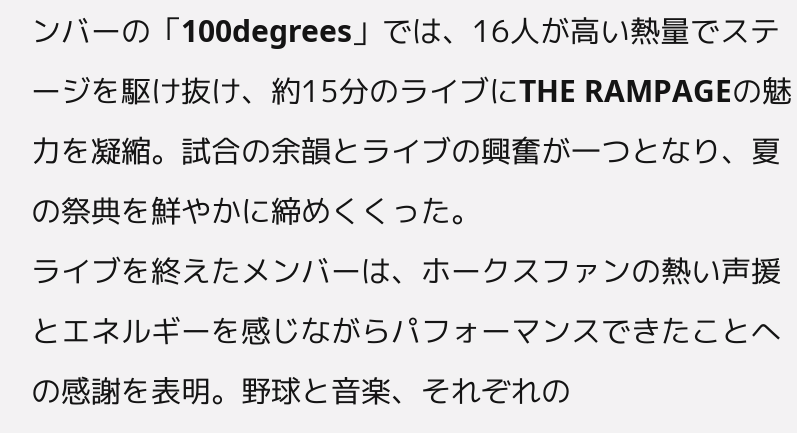ンバーの「100degrees」では、16人が高い熱量でステージを駆け抜け、約15分のライブにTHE RAMPAGEの魅力を凝縮。試合の余韻とライブの興奮が一つとなり、夏の祭典を鮮やかに締めくくった。
ライブを終えたメンバーは、ホークスファンの熱い声援とエネルギーを感じながらパフォーマンスできたことへの感謝を表明。野球と音楽、それぞれの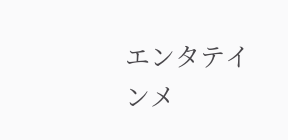エンタテインメ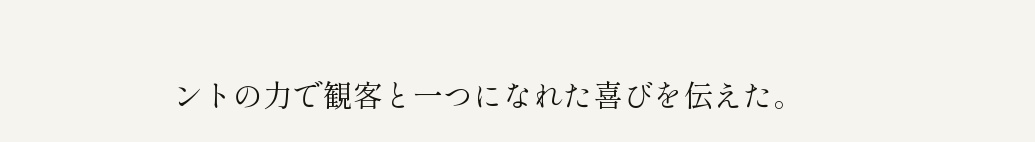ントの力で観客と一つになれた喜びを伝えた。